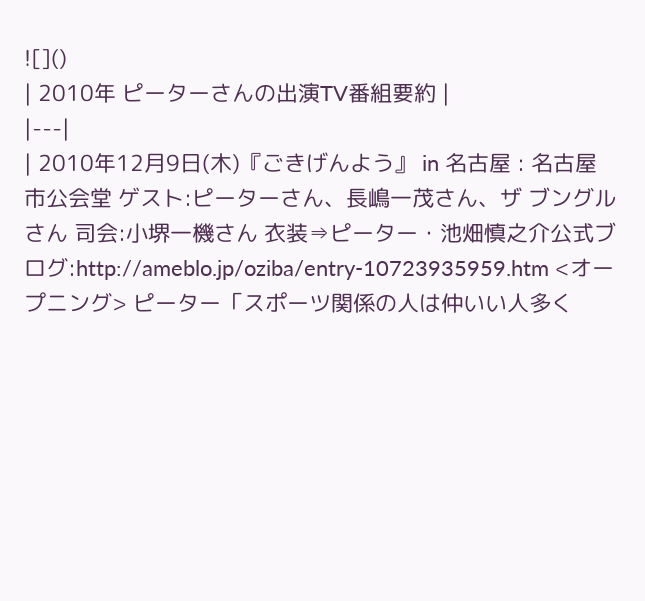![]()
| 2010年 ピーターさんの出演TV番組要約 |
|---|
| 2010年12月9日(木)『ごきげんよう』 in 名古屋 : 名古屋市公会堂 ゲスト:ピーターさん、長嶋一茂さん、ザ ブングルさん 司会:小堺一機さん 衣装⇒ピーター・池畑慎之介公式ブログ:http://ameblo.jp/oziba/entry-10723935959.htm <オープニング> ピーター「スポーツ関係の人は仲いい人多く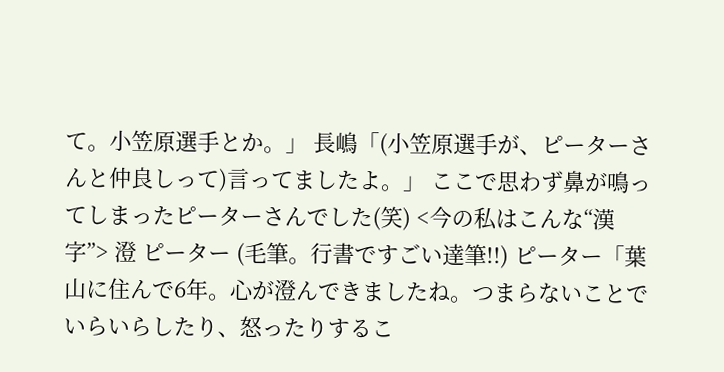て。小笠原選手とか。」 長嶋「(小笠原選手が、ピーターさんと仲良しって)言ってましたよ。」 ここで思わず鼻が鳴ってしまったピーターさんでした(笑) <今の私はこんな“漢字”> 澄 ピーター (毛筆。行書ですごい達筆!!) ピーター「葉山に住んで6年。心が澄んできましたね。つまらないことでいらいらしたり、怒ったりするこ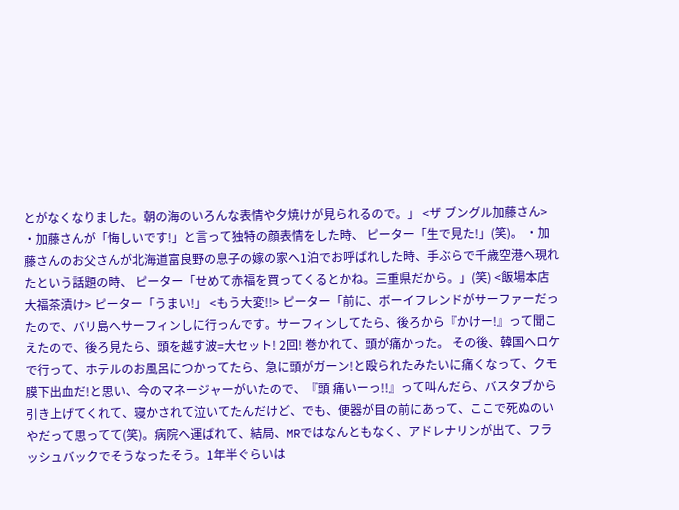とがなくなりました。朝の海のいろんな表情や夕焼けが見られるので。」 <ザ ブングル加藤さん> ・加藤さんが「悔しいです!」と言って独特の顔表情をした時、 ピーター「生で見た!」(笑)。 ・加藤さんのお父さんが北海道富良野の息子の嫁の家へ1泊でお呼ばれした時、手ぶらで千歳空港へ現れたという話題の時、 ピーター「せめて赤福を買ってくるとかね。三重県だから。」(笑) <飯場本店 大福茶漬け> ピーター「うまい!」 <もう大変!!> ピーター「前に、ボーイフレンドがサーファーだったので、バリ島へサーフィンしに行っんです。サーフィンしてたら、後ろから『かけー!』って聞こえたので、後ろ見たら、頭を越す波=大セット! 2回! 巻かれて、頭が痛かった。 その後、韓国へロケで行って、ホテルのお風呂につかってたら、急に頭がガーン!と殴られたみたいに痛くなって、クモ膜下出血だ!と思い、今のマネージャーがいたので、『頭 痛いーっ!!』って叫んだら、バスタブから引き上げてくれて、寝かされて泣いてたんだけど、でも、便器が目の前にあって、ここで死ぬのいやだって思ってて(笑)。病院へ運ばれて、結局、MRではなんともなく、アドレナリンが出て、フラッシュバックでそうなったそう。1年半ぐらいは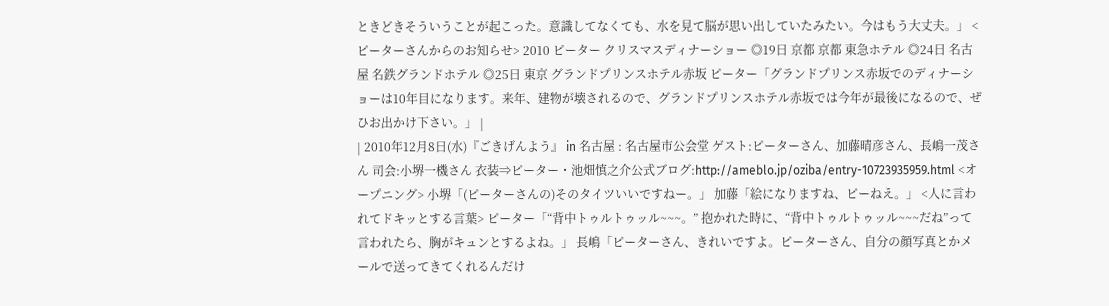ときどきそういうことが起こった。意識してなくても、水を見て脳が思い出していたみたい。今はもう大丈夫。」 <ピーターさんからのお知らせ> 2010 ピーター クリスマスディナーショー ◎19日 京都 京都 東急ホテル ◎24日 名古屋 名鉄グランドホテル ◎25日 東京 グランドプリンスホテル赤坂 ピーター「グランドプリンス赤坂でのディナーショーは10年目になります。来年、建物が壊されるので、グランドプリンスホテル赤坂では今年が最後になるので、ぜひお出かけ下さい。」 |
| 2010年12月8日(水)『ごきげんよう』 in 名古屋 : 名古屋市公会堂 ゲスト:ピーターさん、加藤晴彦さん、長嶋一茂さん 司会:小堺一機さん 衣装⇒ピーター・池畑慎之介公式ブログ:http://ameblo.jp/oziba/entry-10723935959.html <オープニング> 小堺「(ピーターさんの)そのタイツいいですねー。」 加藤「絵になりますね、ピーねえ。」 <人に言われてドキッとする言葉> ピーター「“背中トゥルトゥッル~~~。” 抱かれた時に、“背中トゥルトゥッル~~~だね”って言われたら、胸がキュンとするよね。」 長嶋「ピーターさん、きれいですよ。ピーターさん、自分の顔写真とかメールで送ってきてくれるんだけ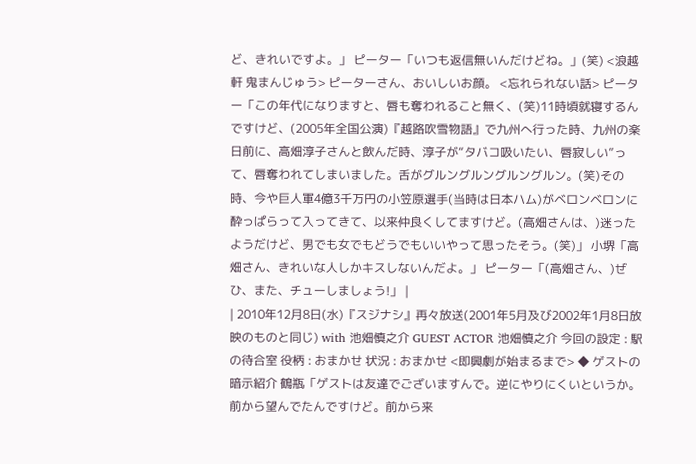ど、きれいですよ。」 ピーター「いつも返信無いんだけどね。」(笑) <浪越軒 鬼まんじゅう> ピーターさん、おいしいお顔。 <忘れられない話> ピーター「この年代になりますと、唇も奪われること無く、(笑)11時頃就寝するんですけど、(2005年全国公演)『越路吹雪物語』で九州へ行った時、九州の楽日前に、高畑淳子さんと飲んだ時、淳子が“タバコ吸いたい、唇寂しい”って、唇奪われてしまいました。舌がグルングルングルングルン。(笑)その時、今や巨人軍4億3千万円の小笠原選手(当時は日本ハム)がベロンベロンに酔っぱらって入ってきて、以来仲良くしてますけど。(高畑さんは、)迷ったようだけど、男でも女でもどうでもいいやって思ったそう。(笑)」 小堺「高畑さん、きれいな人しかキスしないんだよ。」 ピーター「(高畑さん、)ぜひ、また、チューしましょう!」 |
| 2010年12月8日(水)『スジナシ』再々放送(2001年5月及び2002年1月8日放映のものと同じ) with 池畑慎之介 GUEST ACTOR 池畑慎之介 今回の設定 : 駅の待合室 役柄 : おまかせ 状況 : おまかせ <即興劇が始まるまで> ◆ ゲストの暗示紹介 鶴瓶「ゲストは友達でございますんで。逆にやりにくいというか。前から望んでたんですけど。前から来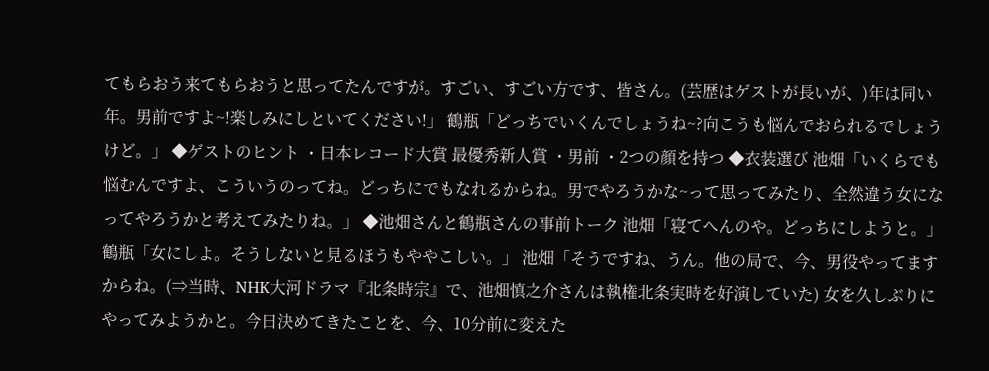てもらおう来てもらおうと思ってたんですが。すごい、すごい方です、皆さん。(芸歴はゲストが長いが、)年は同い年。男前ですよ~!楽しみにしといてください!」 鶴瓶「どっちでいくんでしょうね~?向こうも悩んでおられるでしょうけど。」 ◆ゲストのヒント ・日本レコード大賞 最優秀新人賞 ・男前 ・2つの顔を持つ ◆衣装選び 池畑「いくらでも悩むんですよ、こういうのってね。どっちにでもなれるからね。男でやろうかな~って思ってみたり、全然違う女になってやろうかと考えてみたりね。」 ◆池畑さんと鶴瓶さんの事前トーク 池畑「寝てへんのや。どっちにしようと。」 鶴瓶「女にしよ。そうしないと見るほうもややこしい。」 池畑「そうですね、うん。他の局で、今、男役やってますからね。(⇒当時、NHK大河ドラマ『北条時宗』で、池畑慎之介さんは執権北条実時を好演していた) 女を久しぶりにやってみようかと。今日決めてきたことを、今、10分前に変えた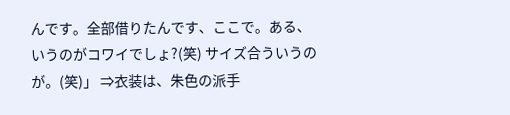んです。全部借りたんです、ここで。ある、いうのがコワイでしょ?(笑) サイズ合ういうのが。(笑)」 ⇒衣装は、朱色の派手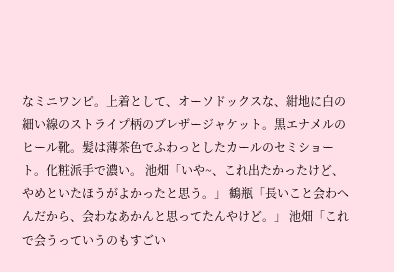なミニワンピ。上着として、オーソドックスな、紺地に白の細い線のストライプ柄のブレザージャケット。黒エナメルのヒール靴。髪は薄茶色でふわっとしたカールのセミショート。化粧派手で濃い。 池畑「いや~、これ出たかったけど、やめといたほうがよかったと思う。」 鶴瓶「長いこと会わへんだから、会わなあかんと思ってたんやけど。」 池畑「これで会うっていうのもすごい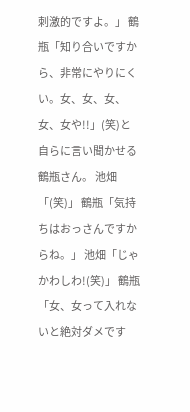刺激的ですよ。」 鶴瓶「知り合いですから、非常にやりにくい。女、女、女、女、女や!!」(笑)と自らに言い聞かせる鶴瓶さん。 池畑「(笑)」 鶴瓶「気持ちはおっさんですからね。」 池畑「じゃかわしわ!(笑)」 鶴瓶「女、女って入れないと絶対ダメです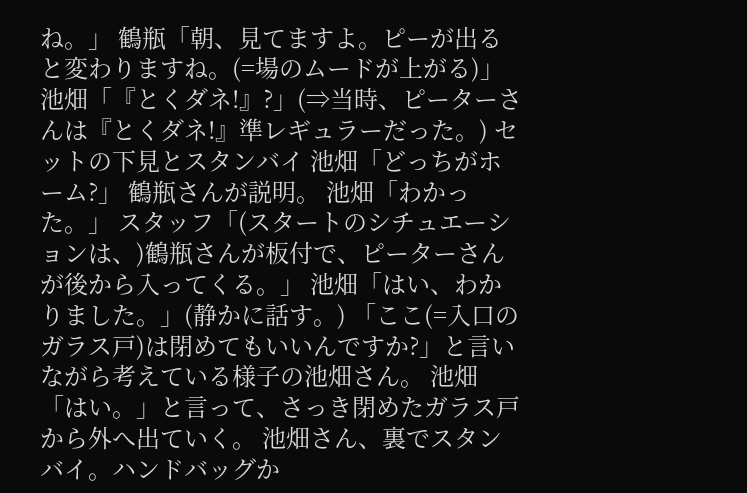ね。」 鶴瓶「朝、見てますよ。ピーが出ると変わりますね。(=場のムードが上がる)」 池畑「『とくダネ!』?」(⇒当時、ピーターさんは『とくダネ!』準レギュラーだった。) セットの下見とスタンバイ 池畑「どっちがホーム?」 鶴瓶さんが説明。 池畑「わかった。」 スタッフ「(スタートのシチュエーションは、)鶴瓶さんが板付で、ピーターさんが後から入ってくる。」 池畑「はい、わかりました。」(静かに話す。) 「ここ(=入口のガラス戸)は閉めてもいいんですか?」と言いながら考えている様子の池畑さん。 池畑「はい。」と言って、さっき閉めたガラス戸から外へ出ていく。 池畑さん、裏でスタンバイ。ハンドバッグか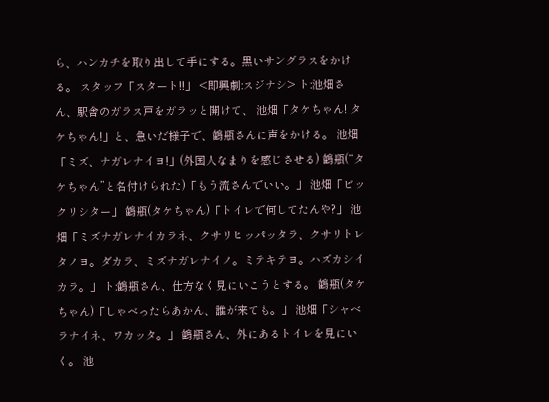ら、ハンカチを取り出して手にする。黒いサングラスをかける。 スタッフ「スタート!!」 <即興劇:スジナシ> ト:池畑さん、駅舎のガラス戸をガラッと開けて、 池畑「タケちゃん! タケちゃん!」と、急いだ様子で、鶴瓶さんに声をかける。 池畑「ミズ、ナガレナイヨ!」(外国人なまりを感じさせる) 鶴瓶(“タケちゃん”と名付けられた)「もう流さんでいい。」 池畑「ビックリシター」 鶴瓶(タケちゃん)「トイレで何してたんや?」 池畑「ミズナガレナイカラネ、クサリヒッパッタラ、クサリトレタノヨ。ダカラ、ミズナガレナイノ。ミテキテヨ。ハズカシイカラ。」 ト:鶴瓶さん、仕方なく見にいこうとする。 鶴瓶(タケちゃん)「しゃべったらあかん、誰が来ても。」 池畑「シャベラナイネ、ワカッタ。」 鶴瓶さん、外にあるトイレを見にいく。 池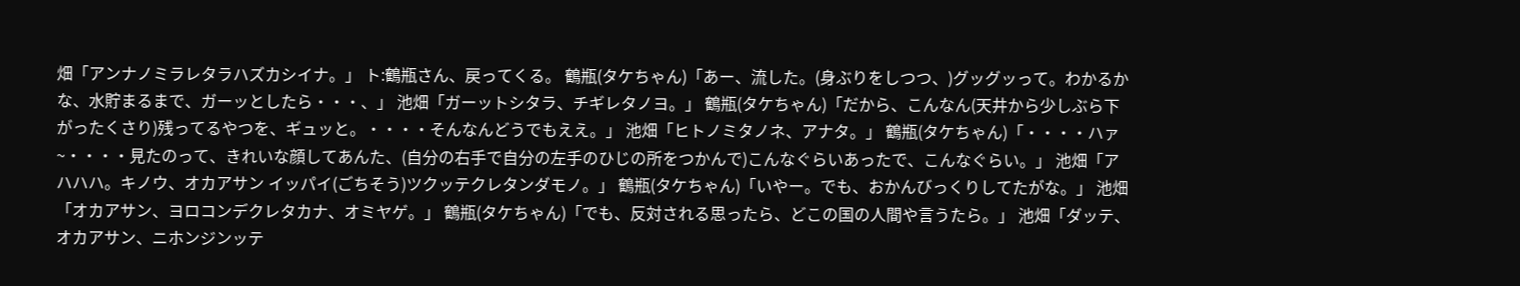畑「アンナノミラレタラハズカシイナ。」 ト:鶴瓶さん、戻ってくる。 鶴瓶(タケちゃん)「あー、流した。(身ぶりをしつつ、)グッグッって。わかるかな、水貯まるまで、ガーッとしたら・・・、」 池畑「ガーットシタラ、チギレタノヨ。」 鶴瓶(タケちゃん)「だから、こんなん(天井から少しぶら下がったくさり)残ってるやつを、ギュッと。・・・・そんなんどうでもええ。」 池畑「ヒトノミタノネ、アナタ。」 鶴瓶(タケちゃん)「・・・・ハァ~・・・・見たのって、きれいな顔してあんた、(自分の右手で自分の左手のひじの所をつかんで)こんなぐらいあったで、こんなぐらい。」 池畑「アハハハ。キノウ、オカアサン イッパイ(ごちそう)ツクッテクレタンダモノ。」 鶴瓶(タケちゃん)「いやー。でも、おかんびっくりしてたがな。」 池畑「オカアサン、ヨロコンデクレタカナ、オミヤゲ。」 鶴瓶(タケちゃん)「でも、反対される思ったら、どこの国の人間や言うたら。」 池畑「ダッテ、オカアサン、ニホンジンッテ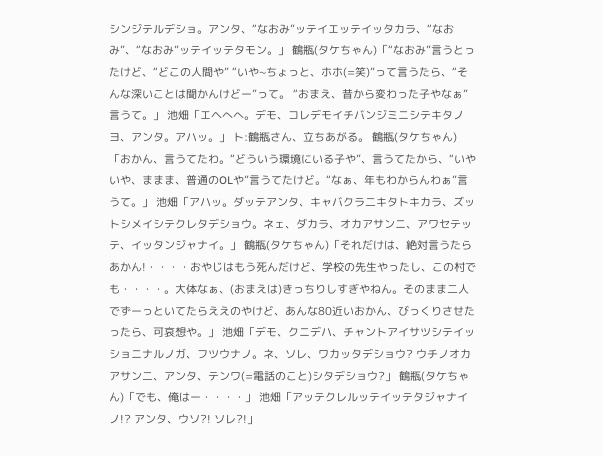シンジテルデショ。アンタ、“なおみ”ッテイエッテイッタカラ、“なおみ”、“なおみ”ッテイッテタモン。」 鶴瓶(タケちゃん)「“なおみ”言うとったけど、“どこの人間や” “いや~ちょっと、ホホ(=笑)”って言うたら、“そんな深いことは聞かんけどー”って。 “おまえ、昔から変わった子やなぁ” 言うて。」 池畑「エヘへへ。デモ、コレデモイチバンジミニシテキタノヨ、アンタ。アハッ。」 ト:鶴瓶さん、立ちあがる。 鶴瓶(タケちゃん)「おかん、言うてたわ。“どういう環境にいる子や”、言うてたから、“いやいや、ままま、普通のOLや”言うてたけど。“なぁ、年もわからんわぁ”言うて。」 池畑「アハッ。ダッテアンタ、キャバクラ二キタトキカラ、ズットシメイシテクレタデショウ。ネェ、ダカラ、オカアサンニ、アワセテッテ、イッタンジャナイ。」 鶴瓶(タケちゃん)「それだけは、絶対言うたらあかん!・・・・おやじはもう死んだけど、学校の先生やったし、この村でも・・・・。大体なぁ、(おまえは)きっちりしすぎやねん。そのまま二人でずーっといてたらええのやけど、あんな80近いおかん、びっくりさせたったら、可哀想や。」 池畑「デモ、クニデハ、チャントアイサツシテイッショニナルノガ、フツウナノ。ネ、ソレ、ワカッタデショウ? ウチノオカアサン二、アンタ、テンワ(=電話のこと)シタデショウ?」 鶴瓶(タケちゃん)「でも、俺はー・・・・」 池畑「アッテクレルッテイッテタジャナイノ!? アンタ、ウソ?! ソレ?!」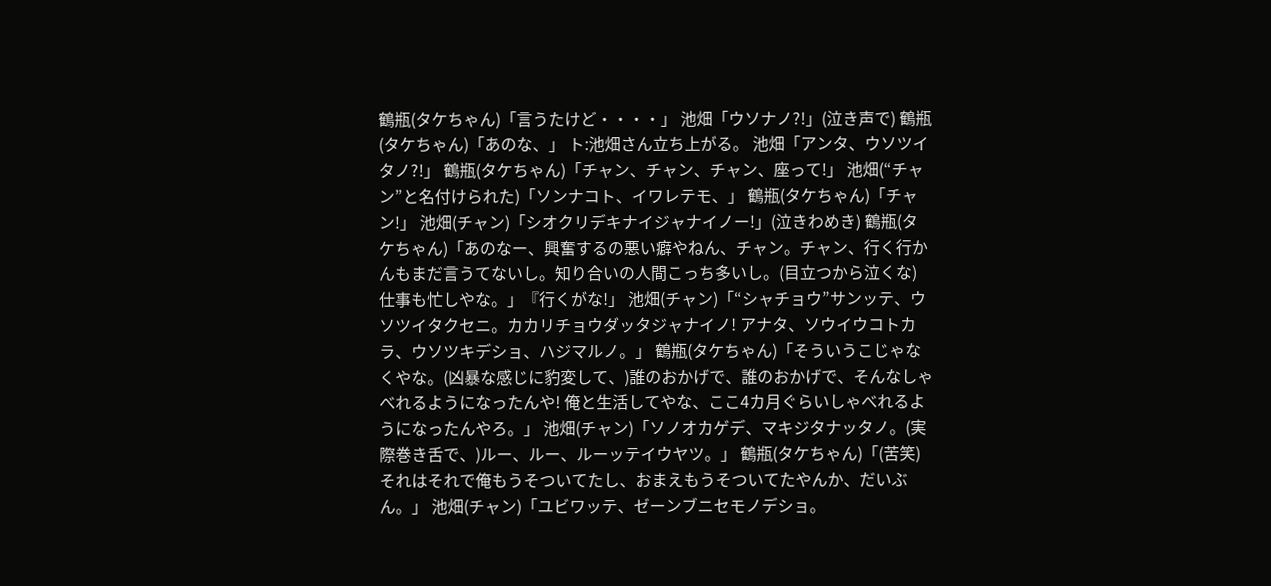鶴瓶(タケちゃん)「言うたけど・・・・」 池畑「ウソナノ?!」(泣き声で) 鶴瓶(タケちゃん)「あのな、」 ト:池畑さん立ち上がる。 池畑「アンタ、ウソツイタノ?!」 鶴瓶(タケちゃん)「チャン、チャン、チャン、座って!」 池畑(“チャン”と名付けられた)「ソンナコト、イワレテモ、」 鶴瓶(タケちゃん)「チャン!」 池畑(チャン)「シオクリデキナイジャナイノー!」(泣きわめき) 鶴瓶(タケちゃん)「あのなー、興奮するの悪い癖やねん、チャン。チャン、行く行かんもまだ言うてないし。知り合いの人間こっち多いし。(目立つから泣くな) 仕事も忙しやな。」『行くがな!」 池畑(チャン)「“シャチョウ”サンッテ、ウソツイタクセニ。カカリチョウダッタジャナイノ! アナタ、ソウイウコトカラ、ウソツキデショ、ハジマルノ。」 鶴瓶(タケちゃん)「そういうこじゃなくやな。(凶暴な感じに豹変して、)誰のおかげで、誰のおかげで、そんなしゃべれるようになったんや! 俺と生活してやな、ここ4カ月ぐらいしゃべれるようになったんやろ。」 池畑(チャン)「ソノオカゲデ、マキジタナッタノ。(実際巻き舌で、)ルー、ルー、ルーッテイウヤツ。」 鶴瓶(タケちゃん)「(苦笑)それはそれで俺もうそついてたし、おまえもうそついてたやんか、だいぶん。」 池畑(チャン)「ユビワッテ、ゼーンブニセモノデショ。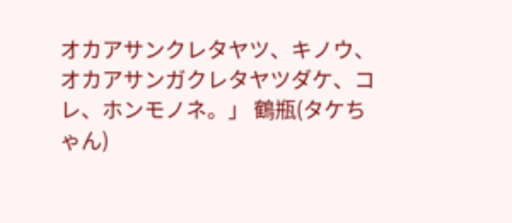オカアサンクレタヤツ、キノウ、オカアサンガクレタヤツダケ、コレ、ホンモノネ。」 鶴瓶(タケちゃん)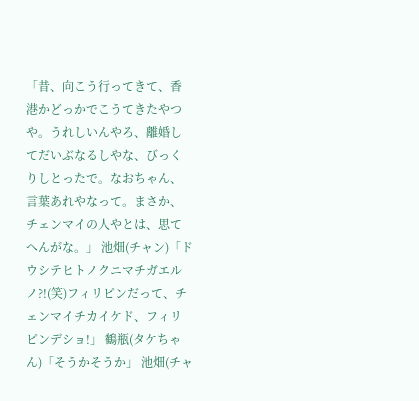「昔、向こう行ってきて、香港かどっかでこうてきたやつや。うれしいんやろ、離婚してだいぶなるしやな、びっくりしとったで。なおちゃん、言葉あれやなって。まさか、チェンマイの人やとは、思てへんがな。」 池畑(チャン)「ドウシテヒトノクニマチガエルノ?!(笑)フィリピンだって、チェンマイチカイケド、フィリピンデショ!」 鶴瓶(タケちゃん)「そうかそうか」 池畑(チャ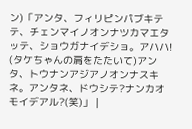ン)「アンタ、フィリピンパブキテテ、チェンマイノオンナツカマエタッテ、ショウガナイデショ。アハハ! (タケちゃんの肩をたたいて)アンタ、トウナンアジアノオンナスキネ。アンタネ、ドウシテ?ナンカオモイデアル?(笑)」 |